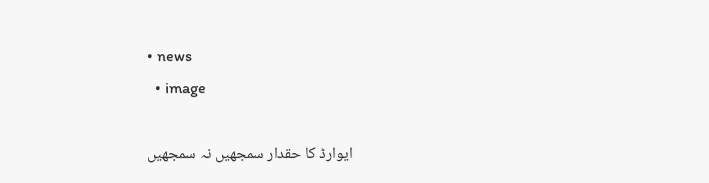• news
  • image

ایوارڈ کا حقدار سمجھیں نہ سمجھیں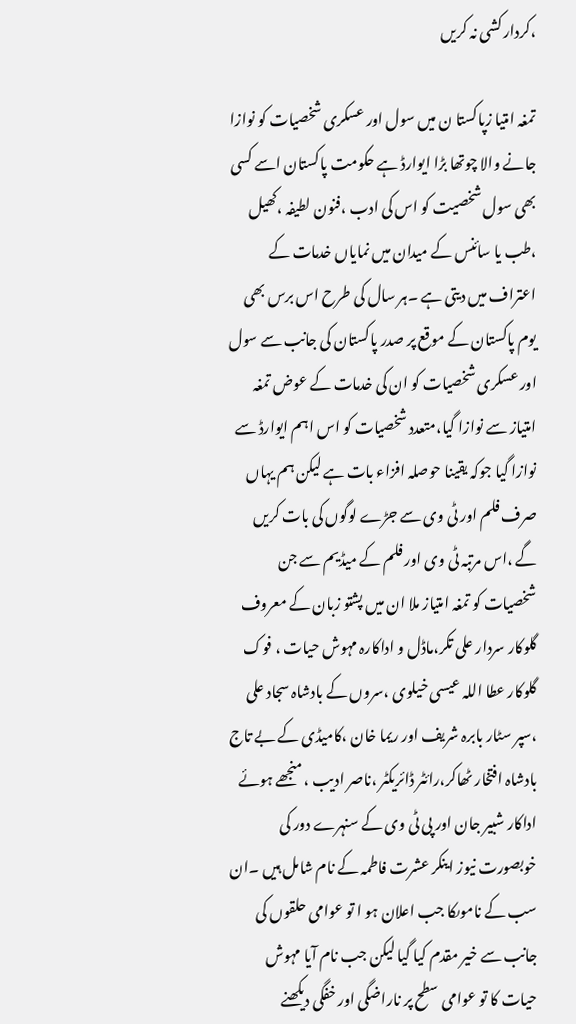،کردار کشی نہ کریں

تمغہ امتیا زپاکستا ن میں سول اور عسکری شخصیات کو نوازا جانے والا چوتھا بڑا ایوارڈ ہے حکومت پاکستان اسے کسی بھی سول شخصیت کو اس کی ادب ،فنون لطیفہ ،کھیل ،طب یا سائنس کے میدان میں نمایاں خدمات کے اعتراف میں دیتی ہے ۔ہر سال کی طرح اس برس بھی یوم پاکستان کے موقع پر صدر پاکستان کی جانب سے سول اور عسکری شخصیات کو ان کی خدمات کے عوض تمغہ امتیاز سے نوازا گیا،متعدد شخصیات کو اس اہم ایوارڈ سے نوازا گیا جوکہ یقینا حوصلہ افزاء بات ہے لیکن ہم یہاں صرف فلم اور ٹی وی سے جڑے لوگوں کی بات کریں گے ،اس مرتبہ ٹی وی اور فلم کے میڈیم سے جن شخصیات کو تمغہ امتیاز ملا ان میں پشتو زبان کے معروف گلوکار سردار علی تکر،ماڈل و اداکارہ مہوش حیات ، فوک گلوکار عطا اللہ عیسی خیلوی ،سروں کے بادشاہ سجاد علی ،سپر سٹار بابرہ شریف اور ریما خان ،کامیڈی کے بے تاج بادشاہ افتخار ٹھاکر،رائٹر ڈائریکٹر ،ناصر ادیب ، منجھے ہوئے اداکار شبیر جان اور پی ٹی وی کے سنہرے دور کی خوبصورت نیوز اینکر عشرت فاطمہ کے نام شامل ہیں ۔ان سب کے ناموںکا جب اعلان ہو ا تو عوامی حلقوں کی جانب سے خیر مقدم کیا گیا لیکن جب نام آیا مہوش حیات کا تو عوامی سطح پر ناراضگی اور خفگی دیکھنے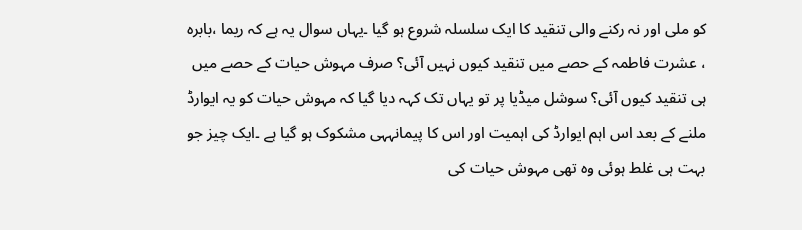کو ملی اور نہ رکنے والی تنقید کا ایک سلسلہ شروع ہو گیا ۔یہاں سوال یہ ہے کہ ریما ،بابرہ ، عشرت فاطمہ کے حصے میں تنقید کیوں نہیں آئی؟ صرف مہوش حیات کے حصے میں ہی تنقید کیوں آئی؟ سوشل میڈیا پر تو یہاں تک کہہ دیا گیا کہ مہوش حیات کو یہ ایوارڈ ملنے کے بعد اس اہم ایوارڈ کی اہمیت اور اس کا پیمانہہی مشکوک ہو گیا ہے ۔ایک چیز جو بہت ہی غلط ہوئی وہ تھی مہوش حیات کی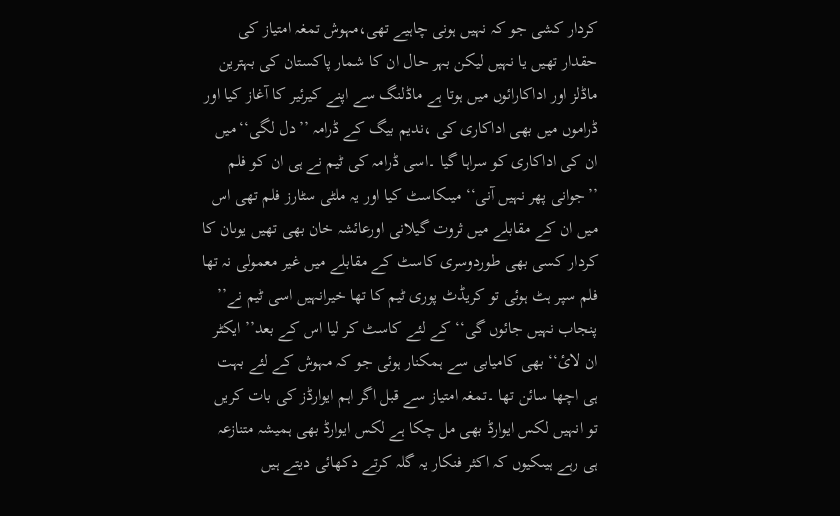کردار کشی جو کہ نہیں ہونی چاہیے تھی،مہوش تمغہ امتیاز کی حقدار تھیں یا نہیں لیکن بہر حال ان کا شمار پاکستان کی بہترین ماڈلز اور اداکارائوں میں ہوتا ہے ماڈلنگ سے اپنے کیرئیر کا آغاز کیا اور ڈراموں میں بھی اداکاری کی ،ندیم بیگ کے ڈرامہ ’’دل لگی‘‘میں ان کی اداکاری کو سراہا گیا ۔اسی ڈرامہ کی ٹیم نے ہی ان کو فلم ’’جوانی پھر نہیں آنی‘‘ میںکاسٹ کیا اور یہ ملٹی سٹارز فلم تھی اس میں ان کے مقابلے میں ثروت گیلانی اورعائشہ خان بھی تھیں یوںان کا کردار کسی بھی طوردوسری کاسٹ کے مقابلے میں غیر معمولی نہ تھا فلم سپر ہٹ ہوئی تو کریڈٹ پوری ٹیم کا تھا خیرانہیں اسی ٹیم نے’’ پنجاب نہیں جائوں گی‘‘ کے لئے کاسٹ کر لیا اس کے بعد’’ ایکٹر ان لائ‘‘ بھی کامیابی سے ہمکنار ہوئی جو کہ مہوش کے لئے بہت ہی اچھا سائن تھا ۔تمغہ امتیاز سے قبل اگر اہم ایوارڈز کی بات کریں تو انہیں لکس ایوارڈ بھی مل چکا ہے لکس ایوارڈ بھی ہمیشہ متنازعہ ہی رہے ہیںکیوں کہ اکثر فنکار یہ گلہ کرتے دکھائی دیتے ہیں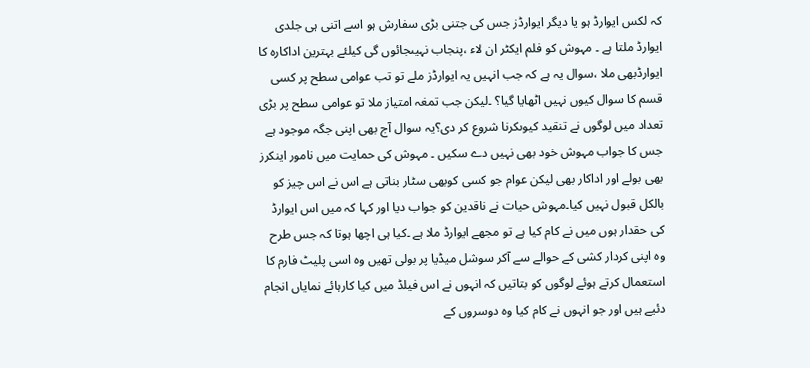کہ لکس ایوارڈ ہو یا دیگر ایوارڈز جس کی جتنی بڑی سفارش ہو اسے اتنی ہی جلدی ایوارڈ ملتا ہے ۔ مہوش کو فلم ایکٹر ان لاء ،پنجاب نہیںجائوں گی کیلئے بہترین اداکارہ کا ایوارڈبھی ملا ،سوال یہ ہے کہ جب انہیں یہ ایوارڈز ملے تو تب عوامی سطح پر کسی قسم کا سوال کیوں نہیں اٹھایا گیا؟ ۔لیکن جب تمغہ امتیاز ملا تو عوامی سطح پر بڑی تعداد میں لوگوں نے تنقید کیوںکرنا شروع کر دی؟یہ سوال آج بھی اپنی جگہ موجود ہے جس کا جواب مہوش خود بھی نہیں دے سکیں ۔ مہوش کی حمایت میں نامور اینکرز بھی بولے اور اداکار بھی لیکن عوام جو کسی کوبھی سٹار بناتی ہے اس نے اس چیز کو بالکل قبول نہیں کیا۔مہوش حیات نے ناقدین کو جواب دیا اور کہا کہ میں اس ایوارڈ کی حقدار ہوں میں نے کام کیا ہے تو مجھے ایوارڈ ملا ہے ۔کیا ہی اچھا ہوتا کہ جس طرح وہ اپنی کردار کشی کے حوالے سے آکر سوشل میڈیا پر بولی تھیں وہ اسی پلیٹ فارم کا استعمال کرتے ہوئے لوگوں کو بتاتیں کہ انہوں نے اس فیلڈ میں کیا کارہائے نمایاں انجام دئیے ہیں اور جو انہوں نے کام کیا وہ دوسروں کے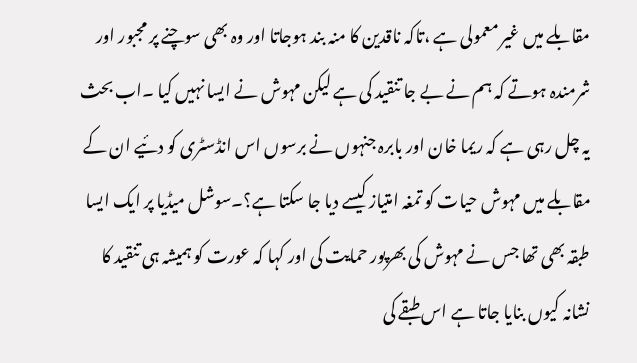مقابلے میں غیر معمولی ہے ،تاکہ ناقدین کا منہ بند ہوجاتا اور وہ بھی سوچنے پر مجبور اور شرمندہ ہوتے کہ ہم نے بے جا تنقید کی ہے لیکن مہوش نے ایسا نہیں کیا ۔اب بحث یہ چل رہی ہے کہ ریما خان اور بابرہ جنہوں نے برسوں اس انڈسٹری کو دئیے ان کے مقابلے میں مہوش حیات کو تمغہ امتیاز کیسے دیا جا سکتا ہے؟۔سوشل میڈیا پر ایک ایسا طبقہ بھی تھا جس نے مہوش کی بھرپور حمایت کی اور کہا کہ عورت کو ہمیشہ ہی تنقید کا نشانہ کیوں بنایا جاتا ہے اس طبقے کی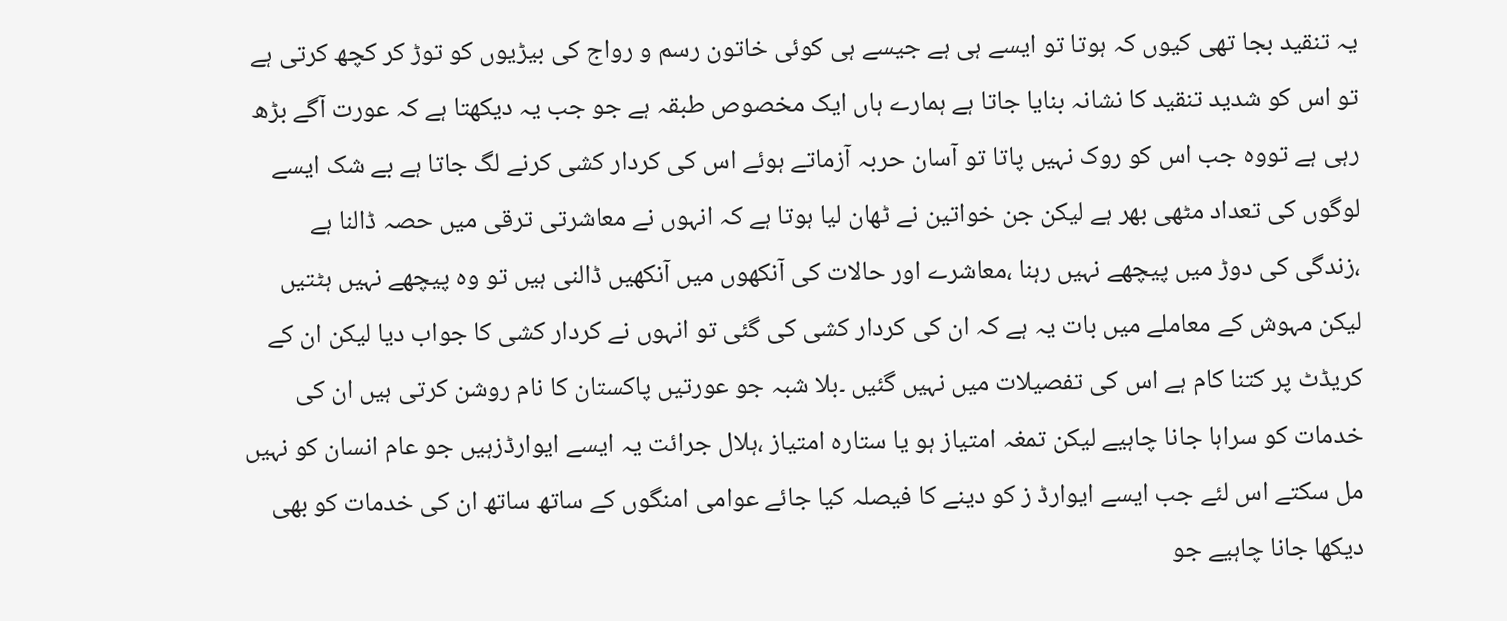یہ تنقید بجا تھی کیوں کہ ہوتا تو ایسے ہی ہے جیسے ہی کوئی خاتون رسم و رواج کی بیڑیوں کو توڑ کر کچھ کرتی ہے تو اس کو شدید تنقید کا نشانہ بنایا جاتا ہے ہمارے ہاں ایک مخصوص طبقہ ہے جو جب یہ دیکھتا ہے کہ عورت آگے بڑھ رہی ہے تووہ جب اس کو روک نہیں پاتا تو آسان حربہ آزماتے ہوئے اس کی کردار کشی کرنے لگ جاتا ہے بے شک ایسے لوگوں کی تعداد مٹھی بھر ہے لیکن جن خواتین نے ٹھان لیا ہوتا ہے کہ انہوں نے معاشرتی ترقی میں حصہ ڈالنا ہے ،زندگی کی دوڑ میں پیچھے نہیں رہنا ،معاشرے اور حالات کی آنکھوں میں آنکھیں ڈالنی ہیں تو وہ پیچھے نہیں ہٹتیں لیکن مہوش کے معاملے میں بات یہ ہے کہ ان کی کردار کشی کی گئی تو انہوں نے کردار کشی کا جواب دیا لیکن ان کے کریڈٹ پر کتنا کام ہے اس کی تفصیلات میں نہیں گئیں ۔بلا شبہ جو عورتیں پاکستان کا نام روشن کرتی ہیں ان کی خدمات کو سراہا جانا چاہیے لیکن تمغہ امتیاز ہو یا ستارہ امتیاز ،ہلال جرائت یہ ایسے ایوارڈزہیں جو عام انسان کو نہیں مل سکتے اس لئے جب ایسے ایوارڈ ز کو دینے کا فیصلہ کیا جائے عوامی امنگوں کے ساتھ ساتھ ان کی خدمات کو بھی دیکھا جانا چاہیے جو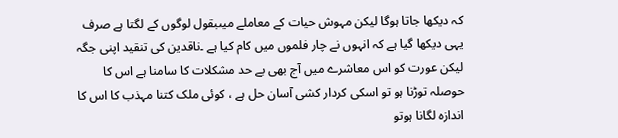کہ دیکھا جاتا ہوگا لیکن مہوش حیات کے معاملے میںبقول لوگوں کے لگتا ہے صرف یہی دیکھا گیا ہے کہ انہوں نے چار فلموں میں کام کیا ہے ۔ناقدین کی تنقید اپنی جگہ لیکن عورت کو اس معاشرے میں آج بھی بے حد مشکلات کا سامنا ہے اس کا حوصلہ توڑنا ہو تو اسکی کردار کشی آسان حل ہے ، کوئی ملک کتنا مہذب کا اس کا اندازہ لگانا ہوتو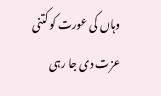وہاں کی عورت کو کتنی عزت دی جا رہی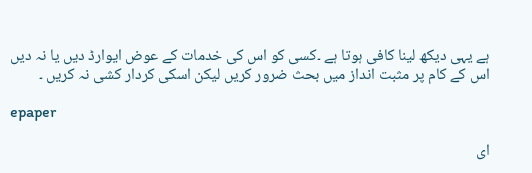ہے یہی دیکھ لینا کافی ہوتا ہے ۔کسی کو اس کی خدمات کے عوض ایوارڈ دیں یا نہ دیں اس کے کام پر مثبت انداز میں بحث ضرور کریں لیکن اسکی کردار کشی نہ کریں ۔

epaper

ای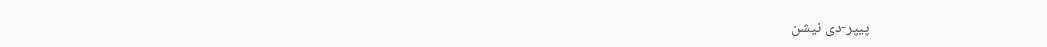پیپر-دی نیشن